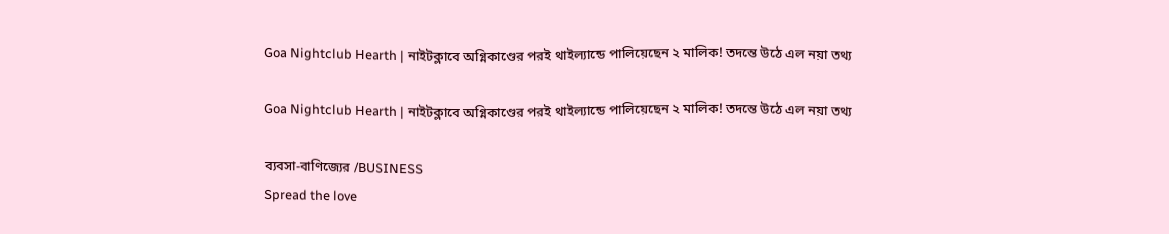Goa Nightclub Hearth | নাইটক্লাবে অগ্নিকাণ্ডের পরই থাইল্যান্ডে পালিয়েছেন ২ মালিক! তদন্তে উঠে এল নয়া তথ্য

Goa Nightclub Hearth | নাইটক্লাবে অগ্নিকাণ্ডের পরই থাইল্যান্ডে পালিয়েছেন ২ মালিক! তদন্তে উঠে এল নয়া তথ্য

ব্যবসা-বাণিজ্যের /BUSINESS
Spread the love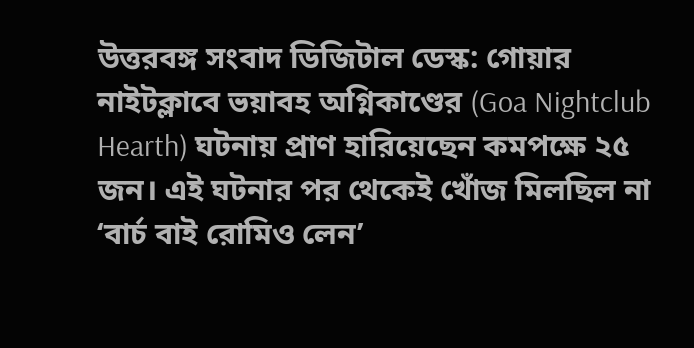উত্তরবঙ্গ সংবাদ ডিজিটাল ডেস্ক: গোয়ার নাইটক্লাবে ভয়াবহ অগ্নিকাণ্ডের (Goa Nightclub Hearth) ঘটনায় প্রাণ হারিয়েছেন কমপক্ষে ২৫ জন। এই ঘটনার পর থেকেই খোঁজ মিলছিল না ‘বার্চ বাই রোমিও লেন’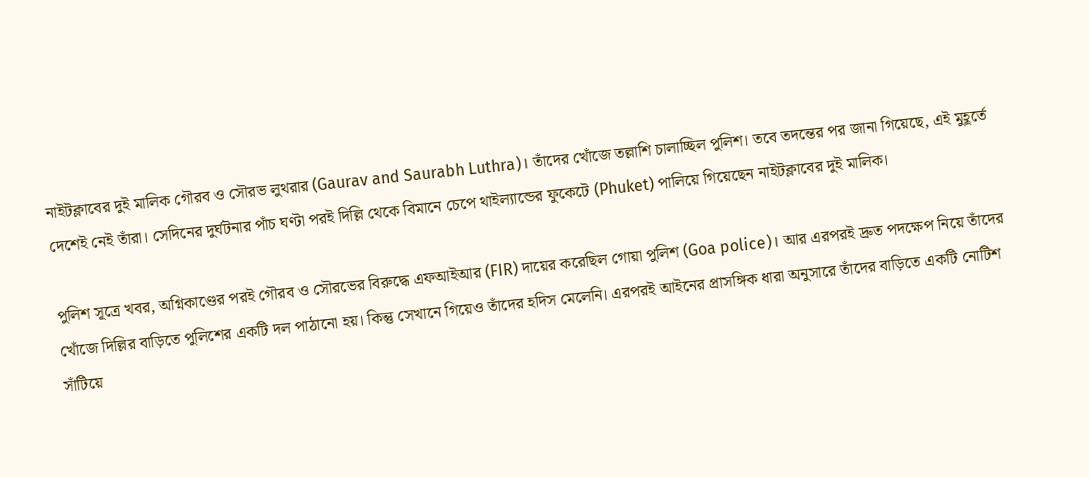নাইটক্লাবের দুই মালিক গৌরব ও সৌরভ লুথরার (Gaurav and Saurabh Luthra)। তাঁদের খোঁজে তল্লাশি চালাচ্ছিল পুলিশ। তবে তদন্তের পর জানা গিয়েছে, এই মুহূর্তে দেশেই নেই তাঁরা। সেদিনের দুর্ঘটনার পাঁচ ঘণ্টা পরই দিল্লি থেকে বিমানে চেপে থাইল্যান্ডের ফুকেটে (Phuket) পালিয়ে গিয়েছেন নাইটক্লাবের দুই মালিক।

পুলিশ সূত্রে খবর, অগ্নিকাণ্ডের পরই গৌরব ও সৌরভের বিরুদ্ধে এফআইআর (FIR) দায়ের করেছিল গোয়া পুলিশ (Goa police)। আর এরপরই দ্রুত পদক্ষেপ নিয়ে তাঁদের খোঁজে দিল্লির বাড়িতে পুলিশের একটি দল পাঠানো হয়। কিন্তু সেখানে গিয়েও তাঁদের হদিস মেলেনি। এরপরই আইনের প্রাসঙ্গিক ধারা অনুসারে তাঁদের বাড়িতে একটি নোটিশ সাঁটিয়ে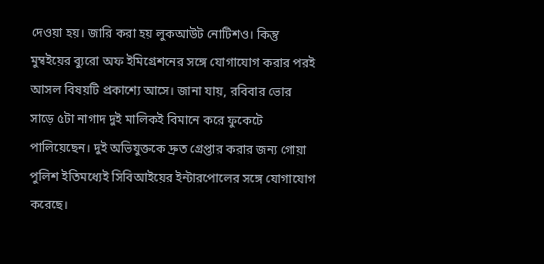দেওয়া হয়। জারি করা হয় লুকআউট নোটিশও। কিন্তু মুম্বইয়ের ব্যুরো অফ ইমিগ্রেশনের সঙ্গে যোগাযোগ করার পরই আসল বিষয়টি প্রকাশ্যে আসে। জানা যায়, রবিবার ভোর সাড়ে ৫টা নাগাদ দুই মালিকই বিমানে করে ফুকেটে পালিয়েছেন। দুই অভিযুক্তকে দ্রুত গ্রেপ্তার করার জন্য গোয়া পুলিশ ইতিমধ্যেই সিবিআইয়ের ইন্টারপোলের সঙ্গে যোগাযোগ করেছে।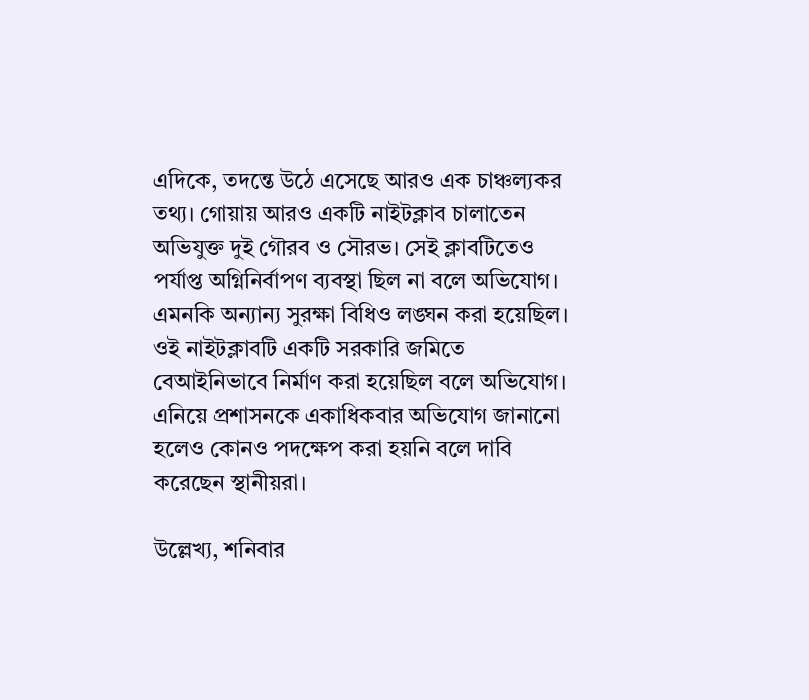এদিকে, তদন্তে উঠে এসেছে আরও এক চাঞ্চল্যকর তথ্য। গোয়ায় আরও একটি নাইটক্লাব চালাতেন অভিযুক্ত দুই গৌরব ও সৌরভ। সেই ক্লাবটিতেও পর্যাপ্ত অগ্নিনির্বাপণ ব্যবস্থা ছিল না বলে অভিযোগ। এমনকি অন্যান্য সুরক্ষা বিধিও লঙ্ঘন করা হয়েছিল। ওই নাইটক্লাবটি একটি সরকারি জমিতে বেআইনিভাবে নির্মাণ করা হয়েছিল বলে অভিযোগ। এনিয়ে প্রশাসনকে একাধিকবার অভিযোগ জানানো হলেও কোনও পদক্ষেপ করা হয়নি বলে দাবি করেছেন স্থানীয়রা।

উল্লেখ্য, শনিবার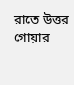রাতে উত্তর গোয়ার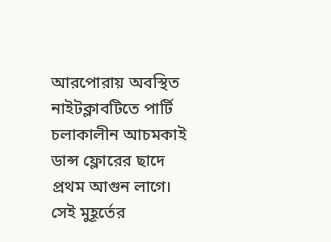আরপোরায় অবস্থিত নাইটক্লাবটিতে পার্টি চলাকালীন আচমকাই ডান্স ফ্লোরের ছাদে প্রথম আগুন লাগে। সেই মুহূর্তের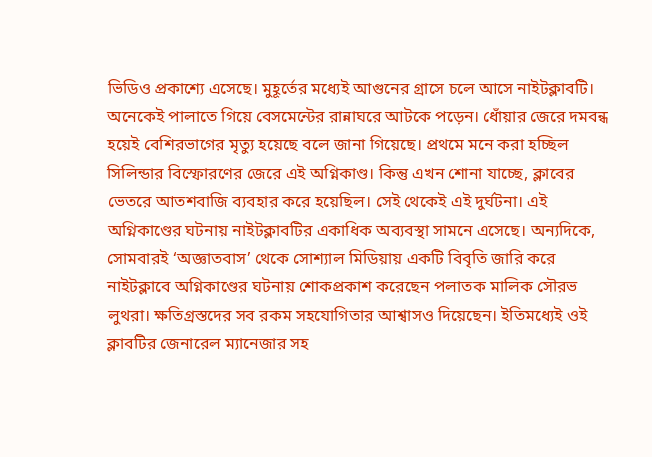ভিডিও প্রকাশ্যে এসেছে। মুহূর্তের মধ্যেই আগুনের গ্রাসে চলে আসে নাইটক্লাবটি। অনেকেই পালাতে গিয়ে বেসমেন্টের রান্নাঘরে আটকে পড়েন। ধোঁয়ার জেরে দমবন্ধ হয়েই বেশিরভাগের মৃত্যু হয়েছে বলে জানা গিয়েছে। প্রথমে মনে করা হচ্ছিল সিলিন্ডার বিস্ফোরণের জেরে এই অগ্নিকাণ্ড। কিন্তু এখন শোনা যাচ্ছে, ক্লাবের ভেতরে আতশবাজি ব্যবহার করে হয়েছিল। সেই থেকেই এই দুর্ঘটনা। এই অগ্নিকাণ্ডের ঘটনায় নাইটক্লাবটির একাধিক অব্যবস্থা সামনে এসেছে। অন্যদিকে, সোমবারই ‘অজ্ঞাতবাস’ থেকে সোশ্যাল মিডিয়ায় একটি বিবৃতি জারি করে নাইটক্লাবে অগ্নিকাণ্ডের ঘটনায় শোকপ্রকাশ করেছেন পলাতক মালিক সৌরভ লুথরা। ক্ষতিগ্রস্তদের সব রকম সহযোগিতার আশ্বাসও দিয়েছেন। ইতিমধ্যেই ওই ক্লাবটির জেনারেল ম্যানেজার সহ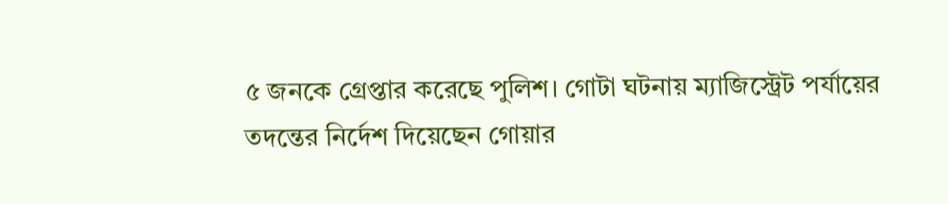৫ জনকে গ্রেপ্তার করেছে পুলিশ। গোটা ঘটনায় ম্যাজিস্ট্রেট পর্যায়ের তদন্তের নির্দেশ দিয়েছেন গোয়ার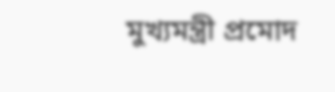মুখ্যমন্ত্রী প্রমোদ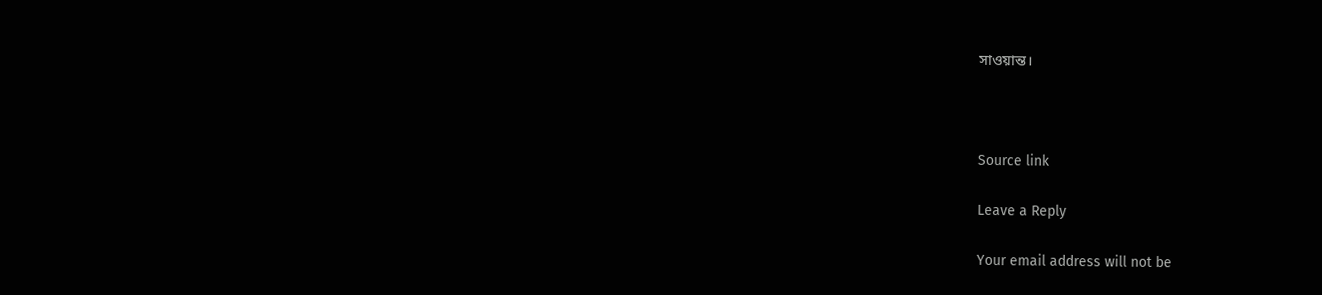সাওয়ান্ত।



Source link

Leave a Reply

Your email address will not be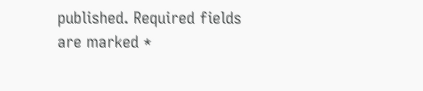published. Required fields are marked *